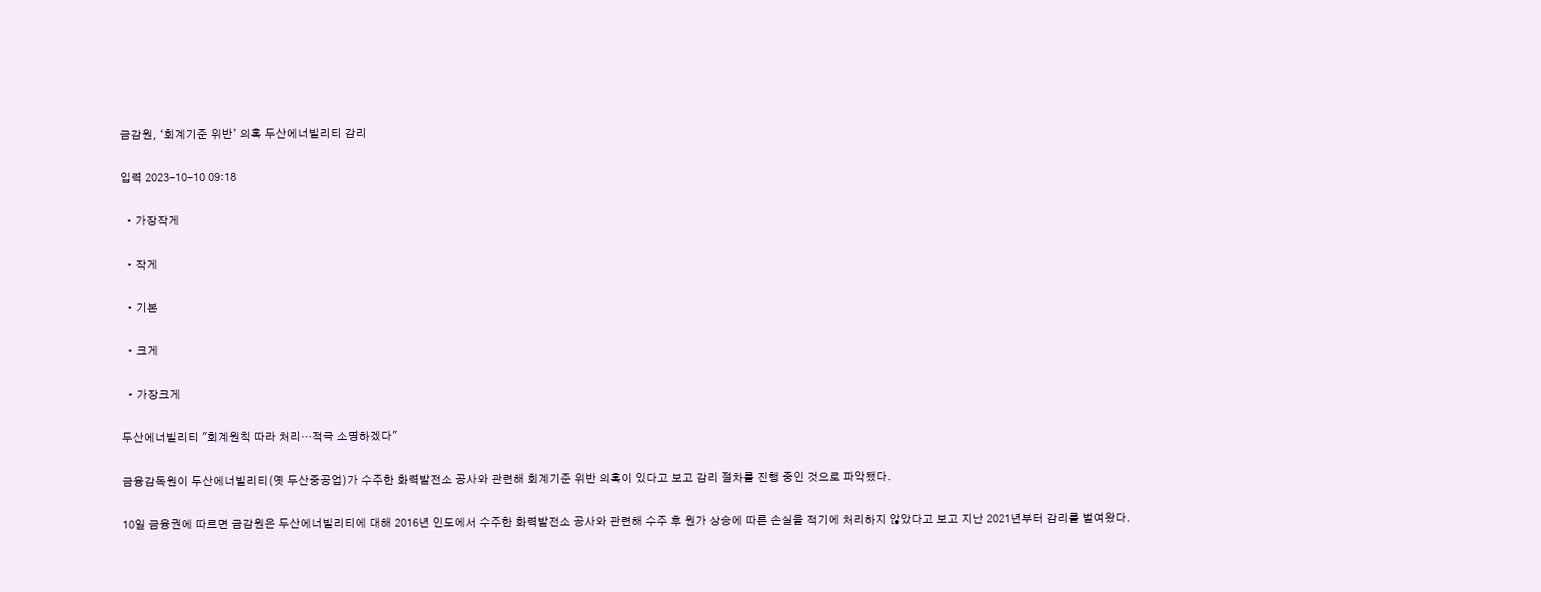금감원, ‘회계기준 위반’ 의혹 두산에너빌리티 감리

입력 2023-10-10 09:18

  • 가장작게

  • 작게

  • 기본

  • 크게

  • 가장크게

두산에너빌리티 "회계원칙 따라 처리…적극 소명하겠다"

금융감독원이 두산에너빌리티(옛 두산중공업)가 수주한 화력발전소 공사와 관련해 회계기준 위반 의혹이 있다고 보고 감리 절차를 진행 중인 것으로 파악됐다.

10일 금융권에 따르면 금감원은 두산에너빌리티에 대해 2016년 인도에서 수주한 화력발전소 공사와 관련해 수주 후 원가 상승에 따른 손실을 적기에 처리하지 않았다고 보고 지난 2021년부터 감리를 벌여왔다.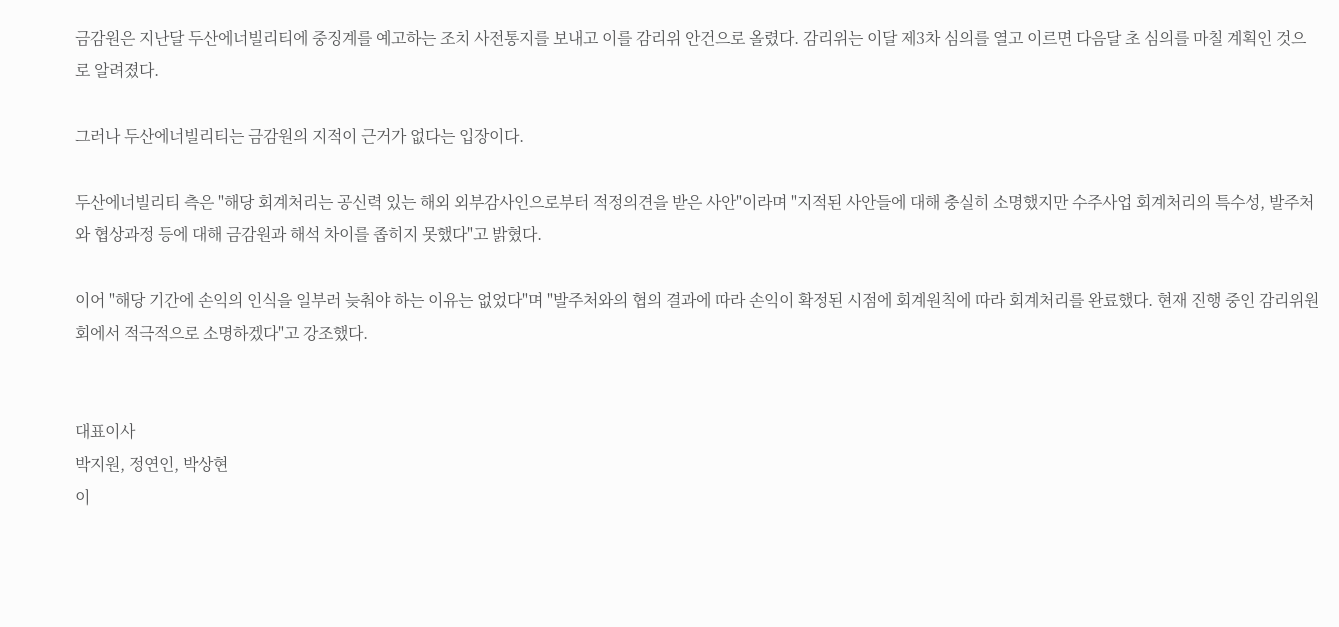금감원은 지난달 두산에너빌리티에 중징계를 예고하는 조치 사전통지를 보내고 이를 감리위 안건으로 올렸다. 감리위는 이달 제3차 심의를 열고 이르면 다음달 초 심의를 마칠 계획인 것으로 알려졌다.

그러나 두산에너빌리티는 금감원의 지적이 근거가 없다는 입장이다.

두산에너빌리티 측은 "해당 회계처리는 공신력 있는 해외 외부감사인으로부터 적정의견을 받은 사안"이라며 "지적된 사안들에 대해 충실히 소명했지만 수주사업 회계처리의 특수성, 발주처와 협상과정 등에 대해 금감원과 해석 차이를 좁히지 못했다"고 밝혔다.

이어 "해당 기간에 손익의 인식을 일부러 늦춰야 하는 이유는 없었다"며 "발주처와의 협의 결과에 따라 손익이 확정된 시점에 회계원칙에 따라 회계처리를 완료했다. 현재 진행 중인 감리위원회에서 적극적으로 소명하겠다"고 강조했다.


대표이사
박지원, 정연인, 박상현
이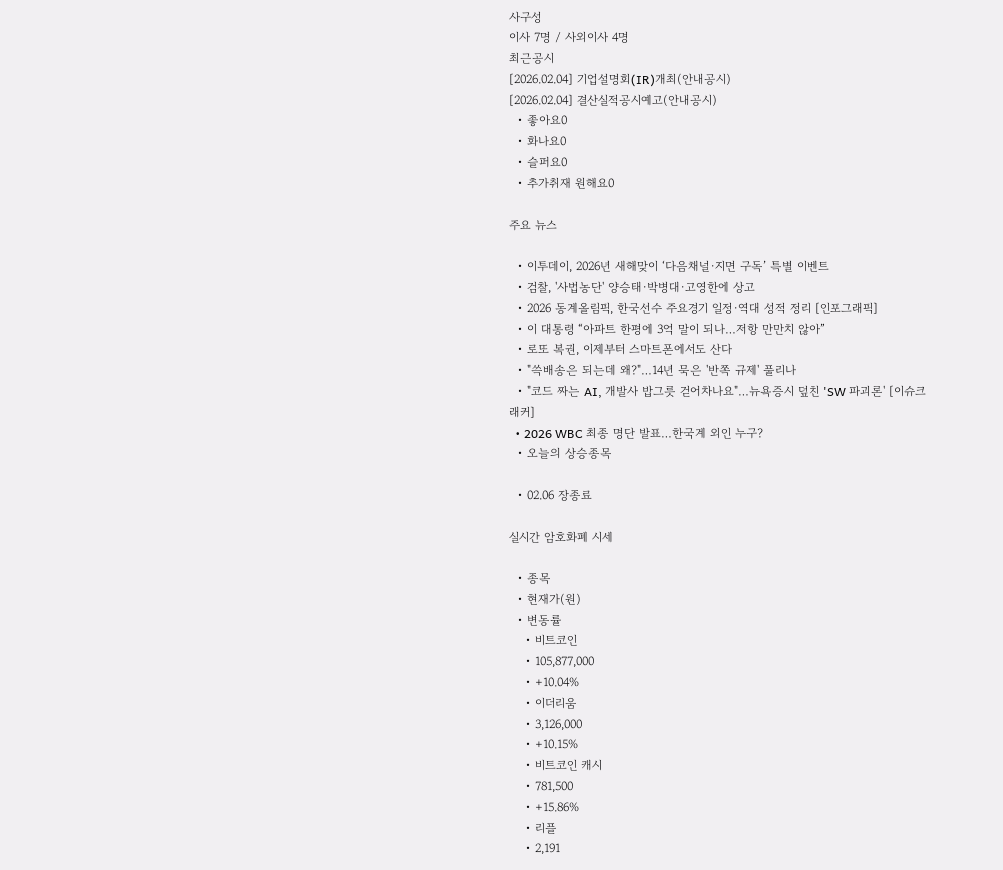사구성
이사 7명 / 사외이사 4명
최근공시
[2026.02.04] 기업설명회(IR)개최(안내공시)
[2026.02.04] 결산실적공시예고(안내공시)
  • 좋아요0
  • 화나요0
  • 슬퍼요0
  • 추가취재 원해요0

주요 뉴스

  • 이투데이, 2026년 새해맞이 ‘다음채널·지면 구독’ 특별 이벤트
  • 검찰, '사법농단' 양승태·박병대·고영한에 상고
  • 2026 동계올림픽, 한국선수 주요경기 일정·역대 성적 정리 [인포그래픽]
  • 이 대통령 “아파트 한평에 3억 말이 되나…저항 만만치 않아”
  • 로또 복권, 이제부터 스마트폰에서도 산다
  • "쓱배송은 되는데 왜?"…14년 묵은 '반쪽 규제' 풀리나
  • "코드 짜는 AI, 개발사 밥그릇 걷어차나요"…뉴욕증시 덮친 'SW 파괴론' [이슈크래커]
  • 2026 WBC 최종 명단 발표…한국계 외인 누구?
  • 오늘의 상승종목

  • 02.06 장종료

실시간 암호화폐 시세

  • 종목
  • 현재가(원)
  • 변동률
    • 비트코인
    • 105,877,000
    • +10.04%
    • 이더리움
    • 3,126,000
    • +10.15%
    • 비트코인 캐시
    • 781,500
    • +15.86%
    • 리플
    • 2,191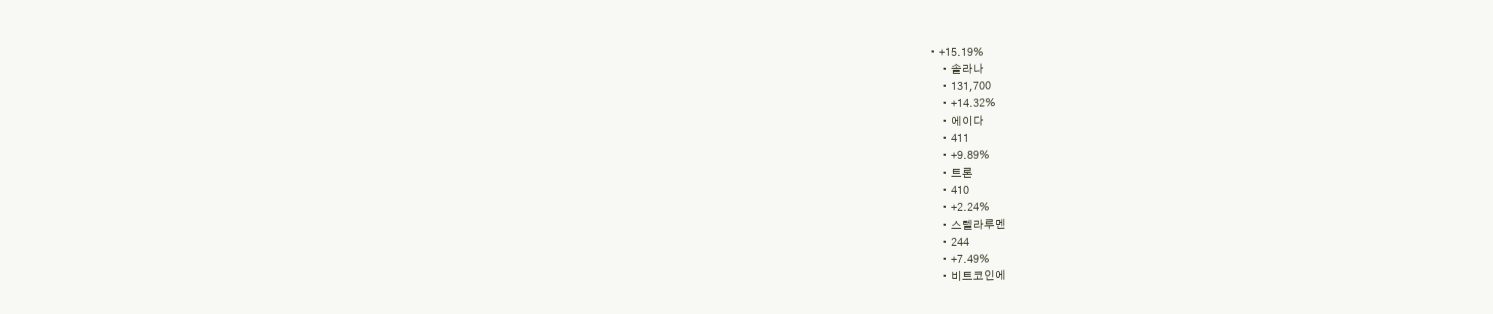• +15.19%
    • 솔라나
    • 131,700
    • +14.32%
    • 에이다
    • 411
    • +9.89%
    • 트론
    • 410
    • +2.24%
    • 스텔라루멘
    • 244
    • +7.49%
    • 비트코인에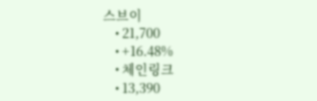스브이
    • 21,700
    • +16.48%
    • 체인링크
    • 13,390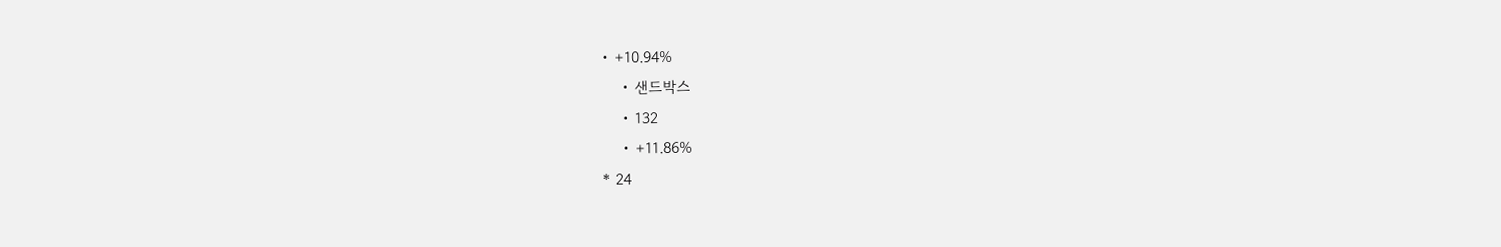• +10.94%
    • 샌드박스
    • 132
    • +11.86%
* 24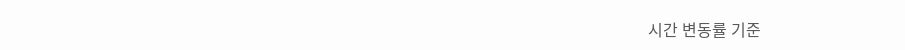시간 변동률 기준